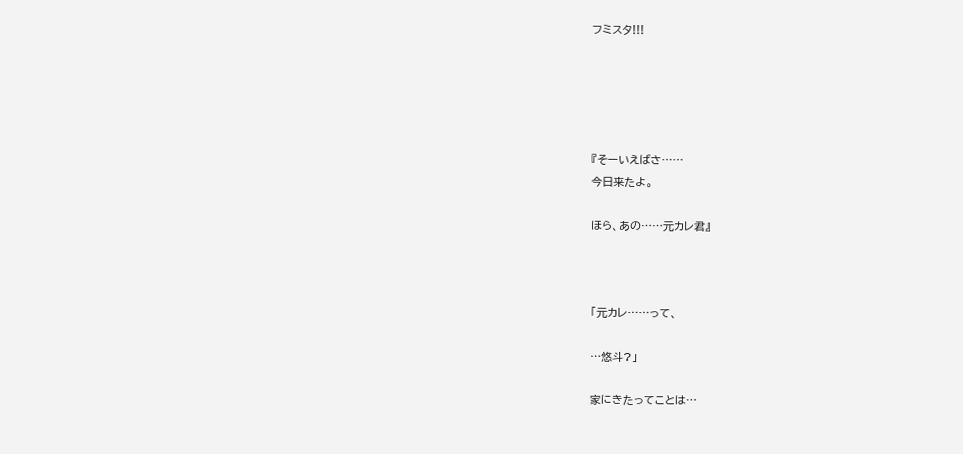フミスタ!!!





『そーいえばさ……
今日来たよ。

ほら、あの……元カレ君』



「元カレ……って、

…悠斗?」

家にきたってことは…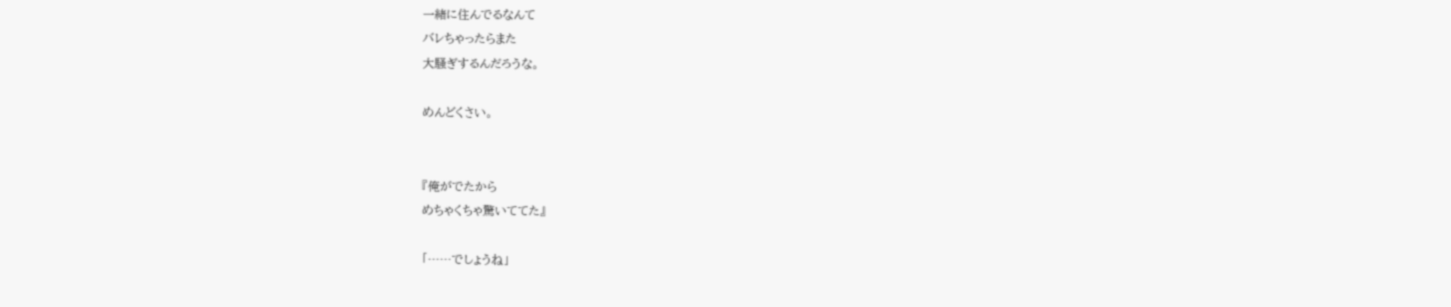一緒に住んでるなんて
バレちゃったらまた
大騒ぎするんだろうな。

めんどくさい。


『俺がでたから
めちゃくちゃ驚いててた』

「……でしょうね」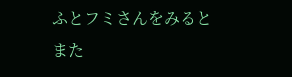ふとフミさんをみると
また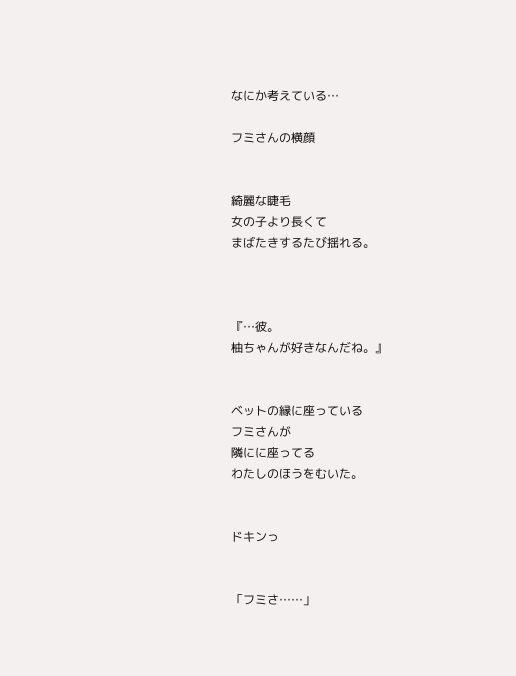なにか考えている…

フミさんの横顔


綺麗な睫毛
女の子より長くて
まばたきするたび揺れる。



『…彼。
柚ちゃんが好きなんだね。』


ベットの縁に座っている
フミさんが
隣にに座ってる
わたしのほうをむいた。


ドキンっ


「フミさ……」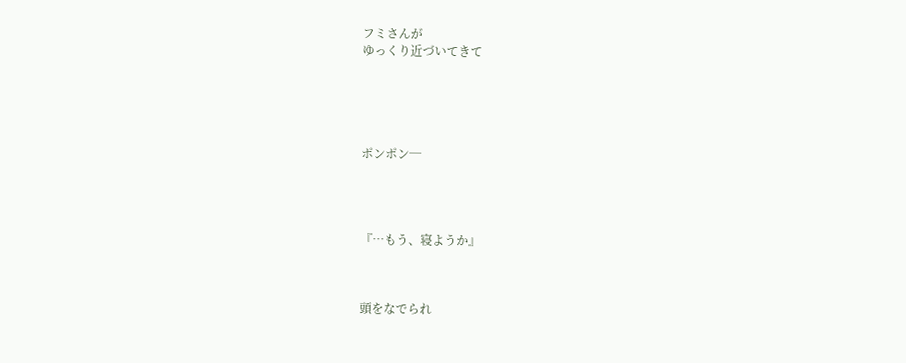フミさんが
ゆっくり近づいてきて





ポンポン─




『…もう、寝ようか』



頭をなでられ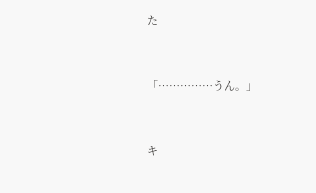た



「……………うん。」



キ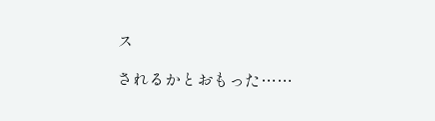ス

されるかとおもった……